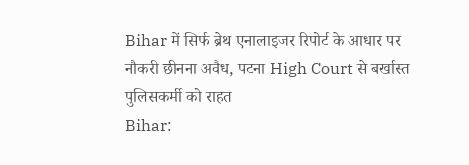Bihar में सिर्फ ब्रेथ एनालाइजर रिपोर्ट के आधार पर नौकरी छीनना अवैध, पटना High Court से बर्खास्त पुलिसकर्मी को राहत
Bihar: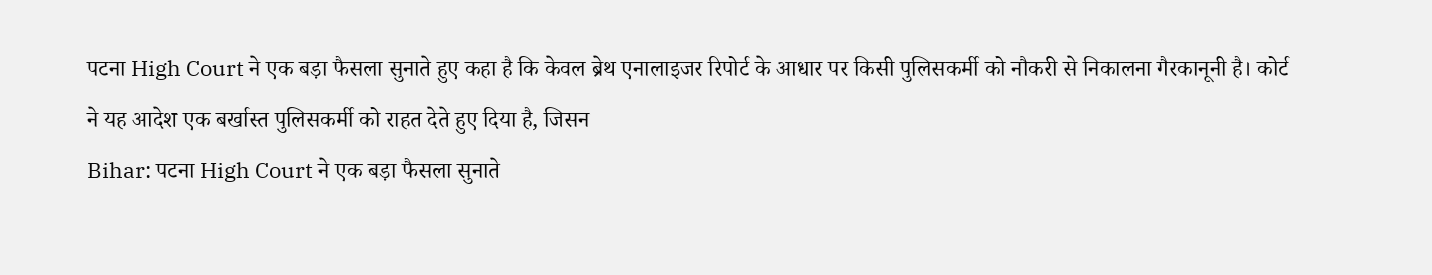पटना High Court ने एक बड़ा फैसला सुनाते हुए कहा है कि केवल ब्रेथ एनालाइजर रिपोर्ट के आधार पर किसी पुलिसकर्मी को नौकरी से निकालना गैरकानूनी है। कोर्ट ने यह आदेश एक बर्खास्त पुलिसकर्मी को राहत देते हुए दिया है, जिसन
Bihar: पटना High Court ने एक बड़ा फैसला सुनाते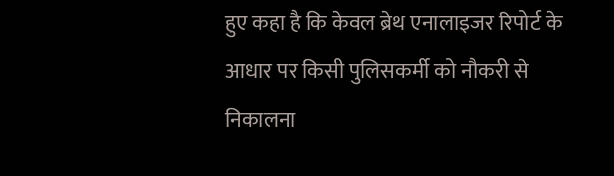हुए कहा है कि केवल ब्रेथ एनालाइजर रिपोर्ट के आधार पर किसी पुलिसकर्मी को नौकरी से निकालना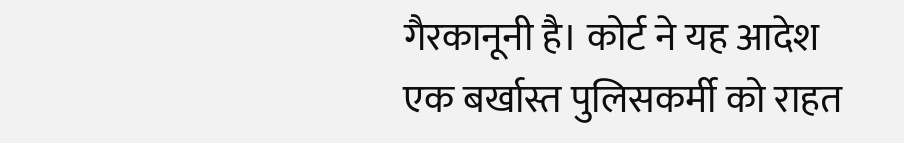गैरकानूनी है। कोर्ट ने यह आदेश एक बर्खास्त पुलिसकर्मी को राहत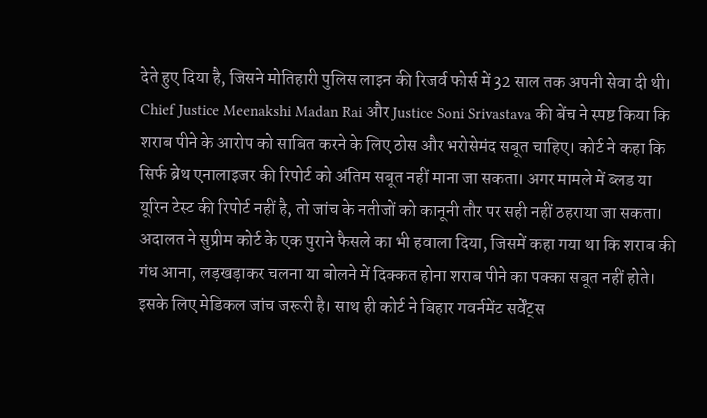देते हुए दिया है, जिसने मोतिहारी पुलिस लाइन की रिजर्व फोर्स में 32 साल तक अपनी सेवा दी थी।
Chief Justice Meenakshi Madan Rai और Justice Soni Srivastava की बेंच ने स्पष्ट किया कि शराब पीने के आरोप को साबित करने के लिए ठोस और भरोसेमंद सबूत चाहिए। कोर्ट ने कहा कि सिर्फ ब्रेथ एनालाइजर की रिपोर्ट को अंतिम सबूत नहीं माना जा सकता। अगर मामले में ब्लड या यूरिन टेस्ट की रिपोर्ट नहीं है, तो जांच के नतीजों को कानूनी तौर पर सही नहीं ठहराया जा सकता।
अदालत ने सुप्रीम कोर्ट के एक पुराने फैसले का भी हवाला दिया, जिसमें कहा गया था कि शराब की गंध आना, लड़खड़ाकर चलना या बोलने में दिक्कत होना शराब पीने का पक्का सबूत नहीं होते। इसके लिए मेडिकल जांच जरूरी है। साथ ही कोर्ट ने बिहार गवर्नमेंट सर्वेंट्स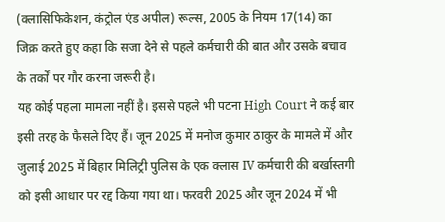(क्लासिफिकेशन, कंट्रोल एंड अपील) रूल्स, 2005 के नियम 17(14) का जिक्र करते हुए कहा कि सजा देने से पहले कर्मचारी की बात और उसके बचाव के तर्कों पर गौर करना जरूरी है।
यह कोई पहला मामला नहीं है। इससे पहले भी पटना High Court ने कई बार इसी तरह के फैसले दिए हैं। जून 2025 में मनोज कुमार ठाकुर के मामले में और जुलाई 2025 में बिहार मिलिट्री पुलिस के एक क्लास IV कर्मचारी की बर्खास्तगी को इसी आधार पर रद्द किया गया था। फरवरी 2025 और जून 2024 में भी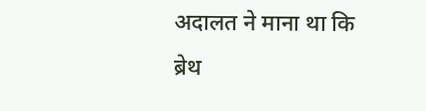अदालत ने माना था कि ब्रेथ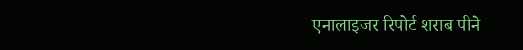एनालाइजर रिपोर्ट शराब पीने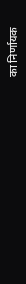का निर्णायक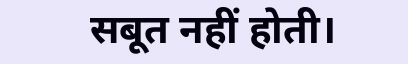सबूत नहीं होती।